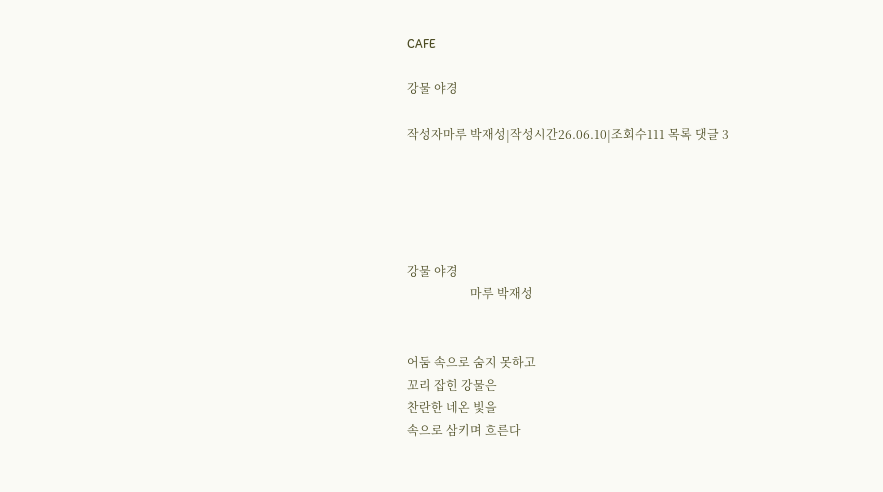CAFE

강물 야경

작성자마루 박재성|작성시간26.06.10|조회수111 목록 댓글 3





강물 야경
                     마루 박재성


어둠 속으로 숨지 못하고
꼬리 잡힌 강물은
찬란한 네온 빛을
속으로 삼키며 흐른다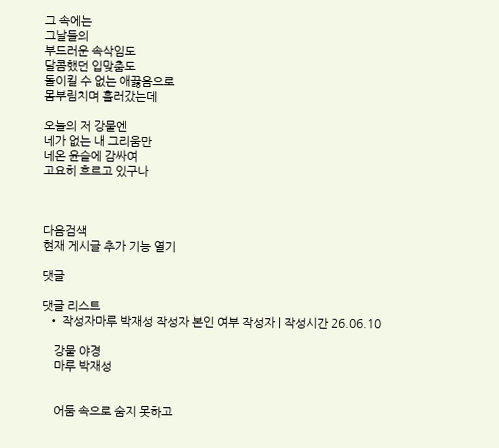그 속에는
그날들의
부드러운 속삭임도
달콤했던 입맞춤도
돌이킬 수 없는 애끓음으로
몸부림치며 흘러갔는데

오늘의 저 강물엔
네가 없는 내 그리움만
네온 윤슬에 감싸여
고요히 흐르고 있구나



다음검색
현재 게시글 추가 기능 열기

댓글

댓글 리스트
  • 작성자마루 박재성 작성자 본인 여부 작성자 | 작성시간 26.06.10

    강물 야경
    마루 박재성


    어둠 속으로 숨지 못하고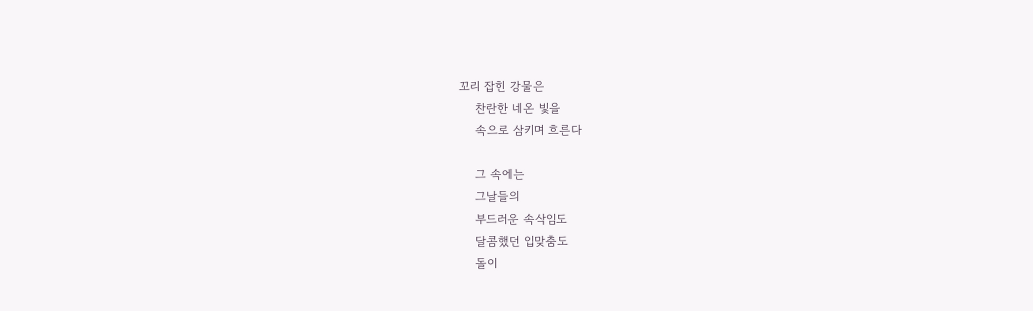꼬리 잡힌 강물은
    찬란한 네온 빛을
    속으로 삼키며 흐른다

    그 속에는
    그날들의
    부드러운 속삭임도
    달콤했던 입맞춤도
    돌이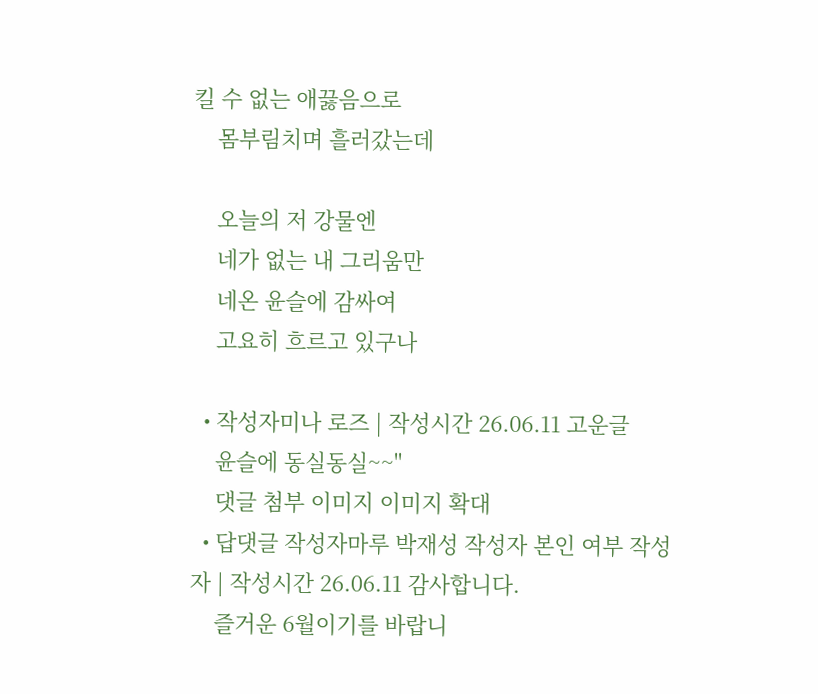킬 수 없는 애끓음으로
    몸부림치며 흘러갔는데

    오늘의 저 강물엔
    네가 없는 내 그리움만
    네온 윤슬에 감싸여
    고요히 흐르고 있구나

  • 작성자미나 로즈 | 작성시간 26.06.11 고운글
    윤슬에 동실동실~~''
    댓글 첨부 이미지 이미지 확대
  • 답댓글 작성자마루 박재성 작성자 본인 여부 작성자 | 작성시간 26.06.11 감사합니다.
    즐거운 6월이기를 바랍니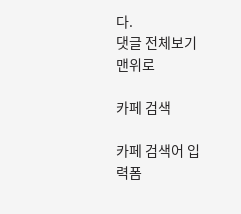다.
댓글 전체보기
맨위로

카페 검색

카페 검색어 입력폼